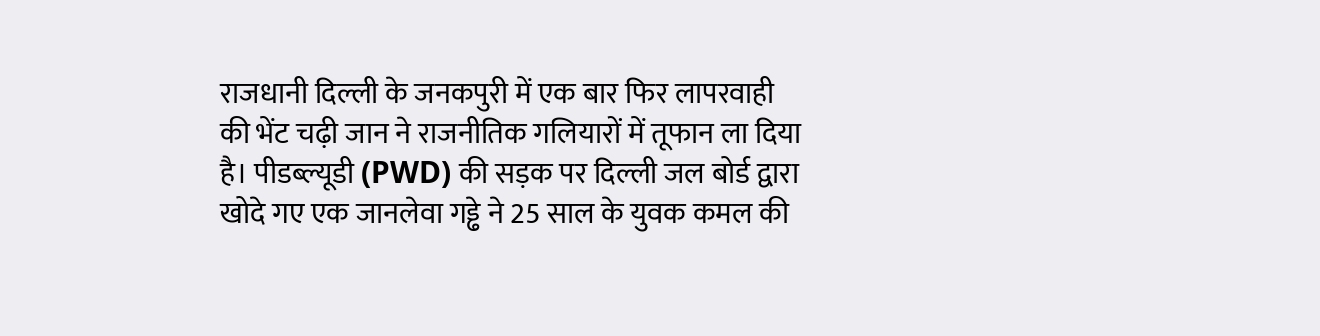राजधानी दिल्ली के जनकपुरी में एक बार फिर लापरवाही की भेंट चढ़ी जान ने राजनीतिक गलियारों में तूफान ला दिया है। पीडब्ल्यूडी (PWD) की सड़क पर दिल्ली जल बोर्ड द्वारा खोदे गए एक जानलेवा गड्ढे ने 25 साल के युवक कमल की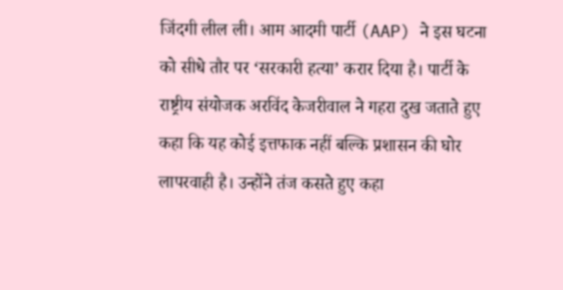जिंदगी लील ली। आम आदमी पार्टी (AAP) ने इस घटना को सीधे तौर पर ‘सरकारी हत्या’ करार दिया है। पार्टी के राष्ट्रीय संयोजक अरविंद केजरीवाल ने गहरा दुख जताते हुए कहा कि यह कोई इत्तफाक नहीं बल्कि प्रशासन की घोर लापरवाही है। उन्होंने तंज कसते हुए कहा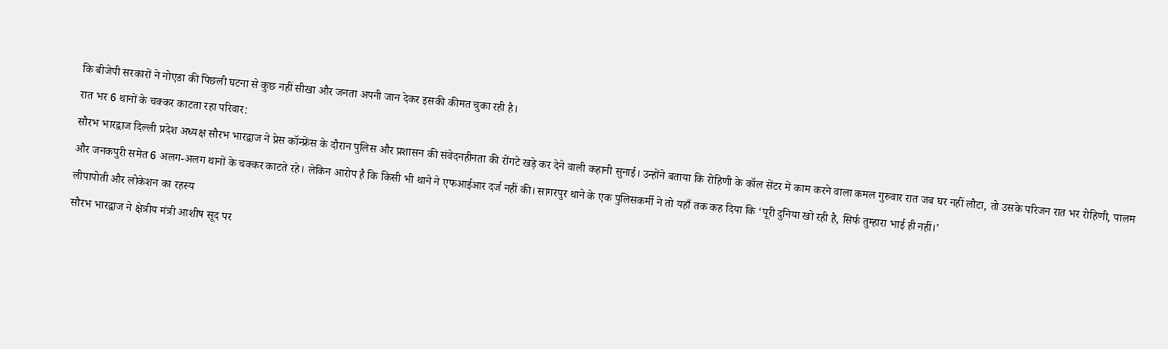कि बीजेपी सरकारों ने नोएडा की पिछली घटना से कुछ नहीं सीखा और जनता अपनी जान देकर इसकी कीमत चुका रही है।
रात भर 6 थानों के चक्कर काटता रहा परिवार:
सौरभ भारद्वाज दिल्ली प्रदेश अध्यक्ष सौरभ भारद्वाज ने प्रेस कॉन्फ्रेंस के दौरान पुलिस और प्रशासन की संवेदनहीनता की रोंगटे खड़े कर देने वाली कहानी सुनाई। उन्होंने बताया कि रोहिणी के कॉल सेंटर में काम करने वाला कमल गुरुवार रात जब घर नहीं लौटा, तो उसके परिजन रात भर रोहिणी, पालम और जनकपुरी समेत 6 अलग-अलग थानों के चक्कर काटते रहे। लेकिन आरोप है कि किसी भी थाने ने एफआईआर दर्ज नहीं की। सागरपुर थाने के एक पुलिसकर्मी ने तो यहाँ तक कह दिया कि ‘पूरी दुनिया खो रही है, सिर्फ तुम्हारा भाई ही नहीं।’
लीपापोती और लोकेशन का रहस्य
सौरभ भारद्वाज ने क्षेत्रीय मंत्री आशीष सूद पर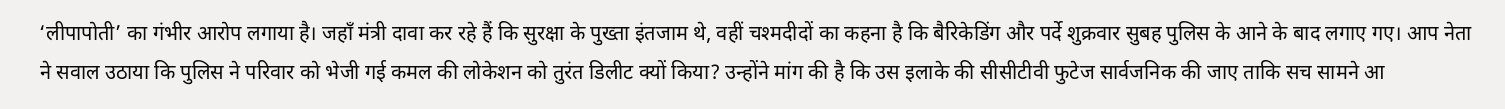‘लीपापोती’ का गंभीर आरोप लगाया है। जहाँ मंत्री दावा कर रहे हैं कि सुरक्षा के पुख्ता इंतजाम थे, वहीं चश्मदीदों का कहना है कि बैरिकेडिंग और पर्दे शुक्रवार सुबह पुलिस के आने के बाद लगाए गए। आप नेता ने सवाल उठाया कि पुलिस ने परिवार को भेजी गई कमल की लोकेशन को तुरंत डिलीट क्यों किया? उन्होंने मांग की है कि उस इलाके की सीसीटीवी फुटेज सार्वजनिक की जाए ताकि सच सामने आ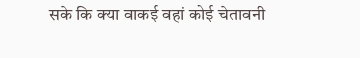सके कि क्या वाकई वहां कोई चेतावनी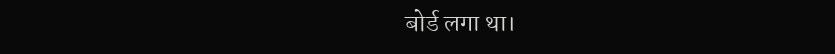बोर्ड लगा था।